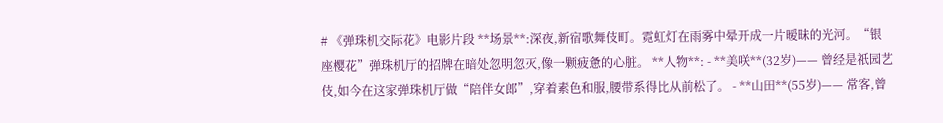# 《弹珠机交际花》电影片段 **场景**:深夜,新宿歌舞伎町。霓虹灯在雨雾中晕开成一片暧昧的光河。“银座樱花”弹珠机厅的招牌在暗处忽明忽灭,像一颗疲惫的心脏。 **人物**: - **美咲**(32岁)—— 曾经是祇园艺伎,如今在这家弹珠机厅做“陪伴女郎”,穿着素色和服,腰带系得比从前松了。 - **山田**(55岁)—— 常客,曾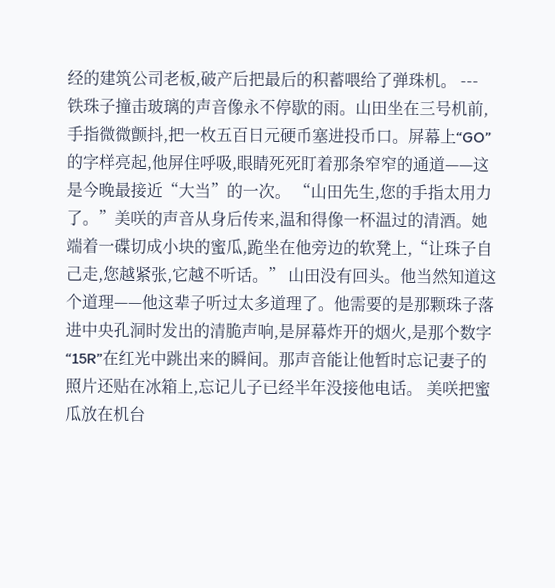经的建筑公司老板,破产后把最后的积蓄喂给了弹珠机。 --- 铁珠子撞击玻璃的声音像永不停歇的雨。山田坐在三号机前,手指微微颤抖,把一枚五百日元硬币塞进投币口。屏幕上“GO”的字样亮起,他屏住呼吸,眼睛死死盯着那条窄窄的通道——这是今晚最接近“大当”的一次。 “山田先生,您的手指太用力了。”美咲的声音从身后传来,温和得像一杯温过的清酒。她端着一碟切成小块的蜜瓜,跪坐在他旁边的软凳上,“让珠子自己走,您越紧张,它越不听话。” 山田没有回头。他当然知道这个道理——他这辈子听过太多道理了。他需要的是那颗珠子落进中央孔洞时发出的清脆声响,是屏幕炸开的烟火,是那个数字“15R”在红光中跳出来的瞬间。那声音能让他暂时忘记妻子的照片还贴在冰箱上,忘记儿子已经半年没接他电话。 美咲把蜜瓜放在机台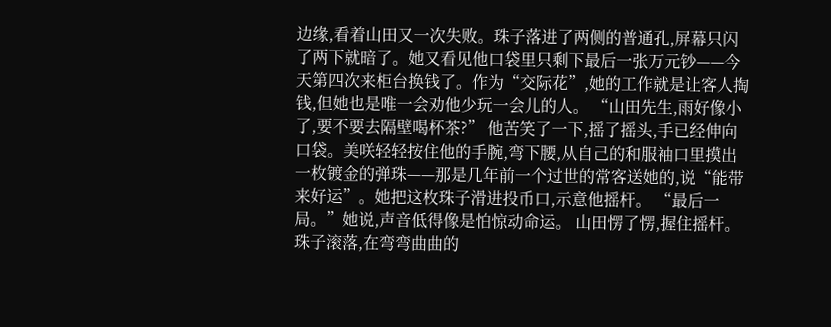边缘,看着山田又一次失败。珠子落进了两侧的普通孔,屏幕只闪了两下就暗了。她又看见他口袋里只剩下最后一张万元钞——今天第四次来柜台换钱了。作为“交际花”,她的工作就是让客人掏钱,但她也是唯一会劝他少玩一会儿的人。 “山田先生,雨好像小了,要不要去隔壁喝杯茶?” 他苦笑了一下,摇了摇头,手已经伸向口袋。美咲轻轻按住他的手腕,弯下腰,从自己的和服袖口里摸出一枚镀金的弹珠——那是几年前一个过世的常客送她的,说“能带来好运”。她把这枚珠子滑进投币口,示意他摇杆。 “最后一局。”她说,声音低得像是怕惊动命运。 山田愣了愣,握住摇杆。珠子滚落,在弯弯曲曲的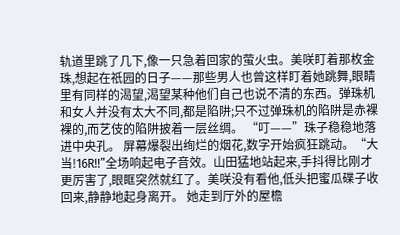轨道里跳了几下,像一只急着回家的萤火虫。美咲盯着那枚金珠,想起在祇园的日子——那些男人也曾这样盯着她跳舞,眼睛里有同样的渴望,渴望某种他们自己也说不清的东西。弹珠机和女人并没有太大不同,都是陷阱;只不过弹珠机的陷阱是赤裸裸的,而艺伎的陷阱披着一层丝绸。 “叮——”珠子稳稳地落进中央孔。 屏幕爆裂出绚烂的烟花,数字开始疯狂跳动。“大当!16R!!”全场响起电子音效。山田猛地站起来,手抖得比刚才更厉害了,眼眶突然就红了。美咲没有看他,低头把蜜瓜碟子收回来,静静地起身离开。 她走到厅外的屋檐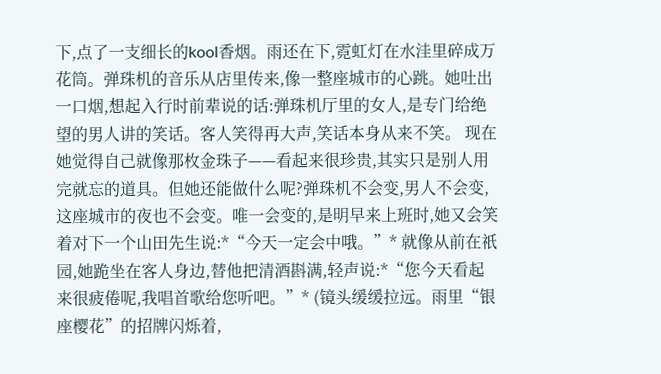下,点了一支细长的kool香烟。雨还在下,霓虹灯在水洼里碎成万花筒。弹珠机的音乐从店里传来,像一整座城市的心跳。她吐出一口烟,想起入行时前辈说的话:弹珠机厅里的女人,是专门给绝望的男人讲的笑话。客人笑得再大声,笑话本身从来不笑。 现在她觉得自己就像那枚金珠子——看起来很珍贵,其实只是别人用完就忘的道具。但她还能做什么呢?弹珠机不会变,男人不会变,这座城市的夜也不会变。唯一会变的,是明早来上班时,她又会笑着对下一个山田先生说:*“今天一定会中哦。”* 就像从前在祇园,她跪坐在客人身边,替他把清酒斟满,轻声说:*“您今天看起来很疲倦呢,我唱首歌给您听吧。”* (镜头缓缓拉远。雨里“银座樱花”的招牌闪烁着,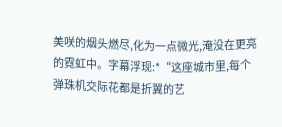美咲的烟头燃尽,化为一点微光,淹没在更亮的霓虹中。字幕浮现:*“这座城市里,每个弹珠机交际花都是折翼的艺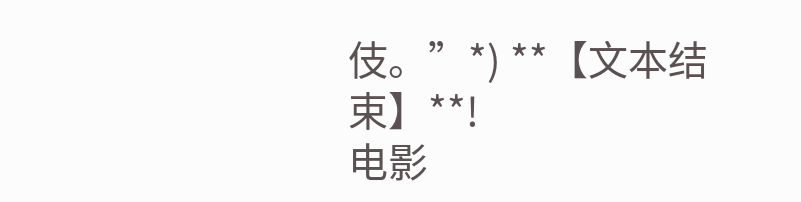伎。”*) **【文本结束】**!
电影